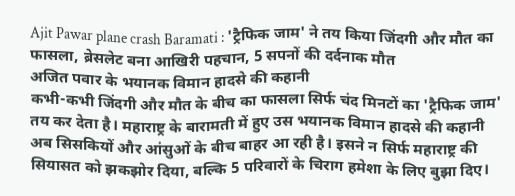Ajit Pawar plane crash Baramati : 'ट्रैफिक जाम' ने तय किया जिंदगी और मौत का फासला, ब्रेसलेट बना आखिरी पहचान, 5 सपनों की दर्दनाक मौत
अजित पवार के भयानक विमान हादसे की कहानी
कभी-कभी जिंदगी और मौत के बीच का फासला सिर्फ चंद मिनटों का 'ट्रैफिक जाम' तय कर देता है। महाराष्ट्र के बारामती में हुए उस भयानक विमान हादसे की कहानी अब सिसकियों और आंसुओं के बीच बाहर आ रही है। इसने न सिर्फ महाराष्ट्र की सियासत को झकझोर दिया, बल्कि 5 परिवारों के चिराग हमेशा के लिए बुझा दिए।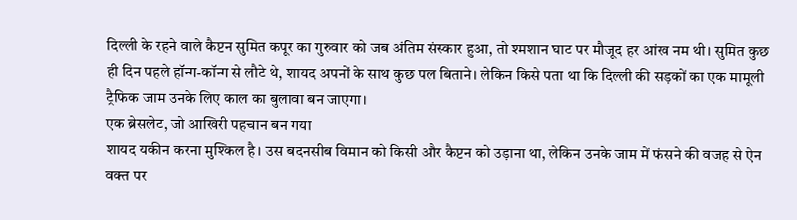दिल्ली के रहने वाले कैप्टन सुमित कपूर का गुरुवार को जब अंतिम संस्कार हुआ, तो श्मशान घाट पर मौजूद हर आंख नम थी। सुमित कुछ ही दिन पहले हॉन्ग-कॉन्ग से लौटे थे, शायद अपनों के साथ कुछ पल बिताने। लेकिन किसे पता था कि दिल्ली की सड़कों का एक मामूली ट्रैफिक जाम उनके लिए काल का बुलावा बन जाएगा।
एक ब्रेसलेट, जो आखिरी पहचान बन गया
शायद यकीन करना मुश्किल है। उस बदनसीब विमान को किसी और कैप्टन को उड़ाना था, लेकिन उनके जाम में फंसने की वजह से ऐन वक्त पर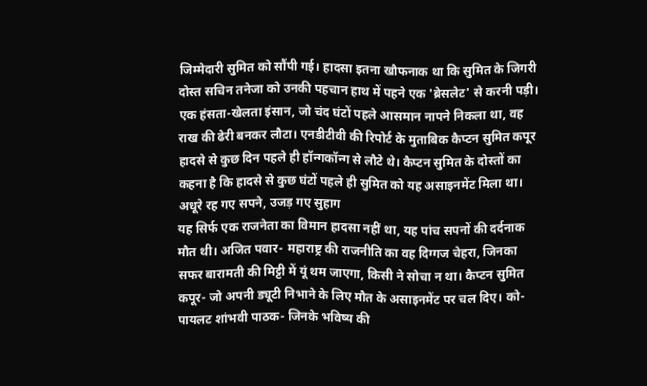जिम्मेदारी सुमित को सौंपी गई। हादसा इतना खौफनाक था कि सुमित के जिगरी दोस्त सचिन तनेजा को उनकी पहचान हाथ में पहने एक 'ब्रेसलेट' से करनी पड़ी। एक हंसता-खेलता इंसान, जो चंद घंटों पहले आसमान नापने निकला था, वह राख की ढेरी बनकर लौटा। एनडीटीवी की रिपोर्ट के मुताबिक कैप्टन सुमित कपूर हादसे से कुछ दिन पहले ही हॉन्गकॉन्ग से लौटे थे। कैप्टन सुमित के दोस्तों का कहना है कि हादसे से कुछ घंटों पहले ही सुमित को यह असाइनमेंट मिला था।
अधूरे रह गए सपने, उजड़ गए सुहाग
यह सिर्फ एक राजनेता का विमान हादसा नहीं था, यह पांच सपनों की दर्दनाक मौत थी। अजित पवार- महाराष्ट्र की राजनीति का वह दिग्गज चेहरा, जिनका सफर बारामती की मिट्टी में यूं थम जाएगा, किसी ने सोचा न था। कैप्टन सुमित कपूर- जो अपनी ड्यूटी निभाने के लिए मौत के असाइनमेंट पर चल दिए। को-पायलट शांभवी पाठक- जिनके भविष्य की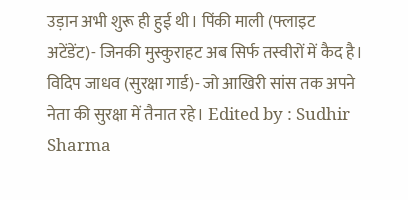उड़ान अभी शुरू ही हुई थी। पिंकी माली (फ्लाइट अटेंडेंट)- जिनकी मुस्कुराहट अब सिर्फ तस्वीरों में कैद है। विदिप जाधव (सुरक्षा गार्ड)- जो आखिरी सांस तक अपने नेता की सुरक्षा में तैनात रहे। Edited by : Sudhir Sharma